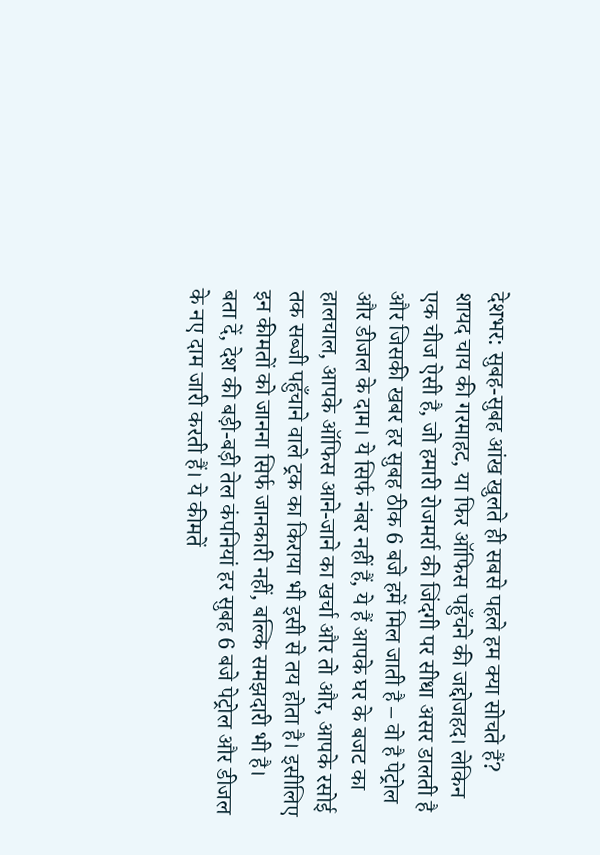देशभर: सुबह-सुबह आंख खुलते ही सबसे पहले हम क्या सोचते हैं? शायद चाय की गरमाहट, या फिर ऑफिस पहुँचने की जद्दोजहद। लेकिन एक चीज ऐसी है, जो हमारी रोजमर्रा की जिंदगी पर सीधा असर डालती है और जिसकी खबर हर सुबह ठीक 6 बजे हमें मिल जाती है – वो है पेट्रोल और डीजल के दाम। ये सिर्फ नंबर नहीं हैं, ये हैं आपके घर के बजट का हालचाल, आपके ऑफिस आने-जाने का खर्चा और तो और, आपके रसोई तक सब्जी पहुँचाने वाले ट्रक का किराया भी इसी से तय होता है। इसीलिए इन कीमतों को जानना सिर्फ जानकारी नहीं, बल्कि समझदारी भी है।
बता दें, देश की बड़ी-बड़ी तेल कंपनियां हर सुबह 6 बजे पेट्रोल और डीजल के नए दाम जारी करती हैं। ये कीमतें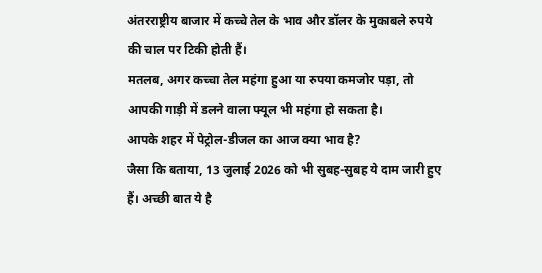अंतरराष्ट्रीय बाजार में कच्चे तेल के भाव और डॉलर के मुकाबले रुपये की चाल पर टिकी होती हैं।
मतलब, अगर कच्चा तेल महंगा हुआ या रुपया कमजोर पड़ा, तो आपकी गाड़ी में डलने वाला फ्यूल भी महंगा हो सकता है।
आपके शहर में पेट्रोल-डीजल का आज क्या भाव है?
जैसा कि बताया, 13 जुलाई 2026 को भी सुबह-सुबह ये दाम जारी हुए हैं। अच्छी बात ये है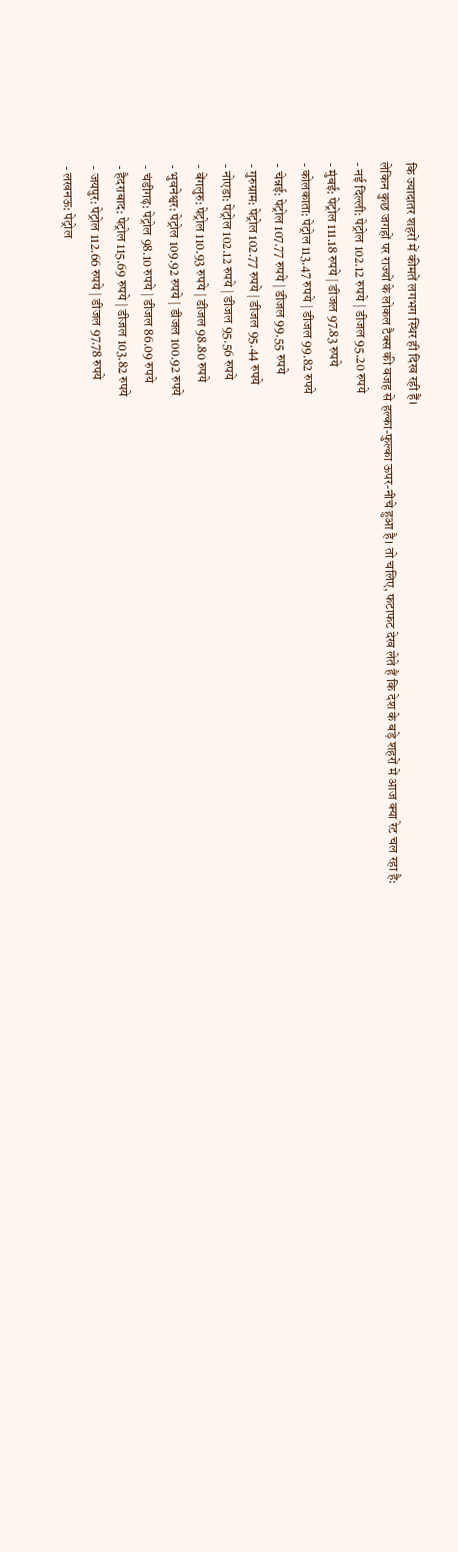कि ज्यादातर शहरों में कीमतें लगभग स्थिर ही दिख रही हैं।
लेकिन कुछ जगहों पर राज्यों के लोकल टैक्स की वजह से हल्का-फुल्का ऊपर-नीचे हुआ है। तो चलिए, फटाफट देख लेते हैं कि देश के बड़े शहरों में आज क्या रेट चल रहा है:
- नई दिल्ली: पेट्रोल 102.12 रुपये | डीजल 95.20 रुपये
- मुंबई: पेट्रोल 111.18 रुपये | डीजल 97.83 रुपये
- कोलकाता: पेट्रोल 113.47 रुपये | डीजल 99.82 रुपये
- चेन्नई: पेट्रोल 107.77 रुपये | डीजल 99.55 रुपये
- गुरुग्राम: पेट्रोल 102.77 रुपये | डीजल 95.44 रुपये
- नोएडा: पेट्रोल 102.12 रुपये | डीजल 95.56 रुपये
- बेंगलुरु: पेट्रोल 110.93 रुपये | डीजल 98.80 रुपये
- भुवनेश्वर: पेट्रोल 109.92 रुपये | डीजल 100.92 रुपये
- चंडीगढ़: पेट्रोल 98.10 रुपये | डीजल 86.09 रुपये
- हैदराबाद: पेट्रोल 115.69 रुपये | डीजल 103.82 रुपये
- जयपुर: पेट्रोल 112.66 रुपये | डीजल 97.78 रुपये
- लखनऊ: पेट्रोल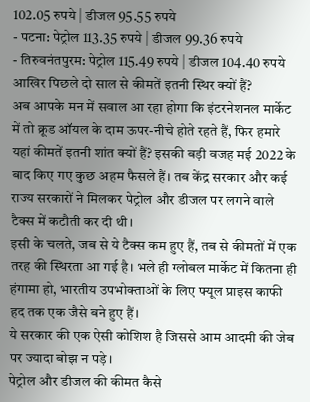102.05 रुपये | डीजल 95.55 रुपये
- पटना: पेट्रोल 113.35 रुपये | डीजल 99.36 रुपये
- तिरुवनंतपुरम: पेट्रोल 115.49 रुपये | डीजल 104.40 रुपये
आखिर पिछले दो साल से कीमतें इतनी स्थिर क्यों हैं?
अब आपके मन में सवाल आ रहा होगा कि इंटरनेशनल मार्केट में तो क्रूड ऑयल के दाम ऊपर-नीचे होते रहते हैं, फिर हमारे यहां कीमतें इतनी शांत क्यों हैं? इसकी बड़ी वजह मई 2022 के बाद किए गए कुछ अहम फैसले हैं। तब केंद्र सरकार और कई राज्य सरकारों ने मिलकर पेट्रोल और डीजल पर लगने वाले टैक्स में कटौती कर दी थी।
इसी के चलते, जब से ये टैक्स कम हुए हैं, तब से कीमतों में एक तरह की स्थिरता आ गई है। भले ही ग्लोबल मार्केट में कितना ही हंगामा हो, भारतीय उपभोक्ताओं के लिए फ्यूल प्राइस काफी हद तक एक जैसे बने हुए हैं।
ये सरकार की एक ऐसी कोशिश है जिससे आम आदमी की जेब पर ज्यादा बोझ न पड़े।
पेट्रोल और डीजल की कीमत कैसे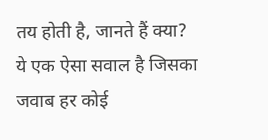तय होती है, जानते हैं क्या?
ये एक ऐसा सवाल है जिसका जवाब हर कोई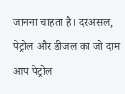जानना चाहता है। दरअसल, पेट्रोल और डीजल का जो दाम आप पेट्रोल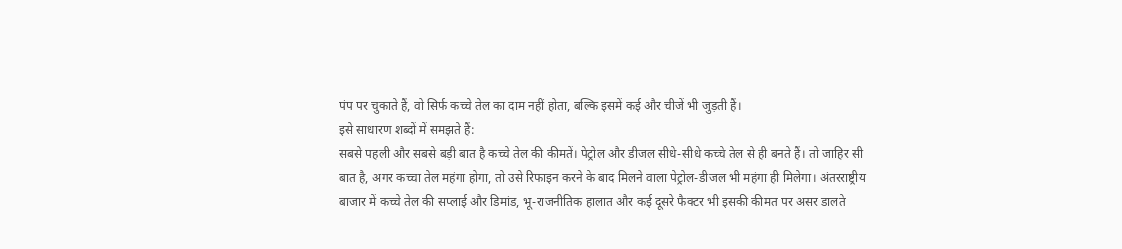पंप पर चुकाते हैं, वो सिर्फ कच्चे तेल का दाम नहीं होता, बल्कि इसमें कई और चीजें भी जुड़ती हैं।
इसे साधारण शब्दों में समझते हैं:
सबसे पहली और सबसे बड़ी बात है कच्चे तेल की कीमतें। पेट्रोल और डीजल सीधे-सीधे कच्चे तेल से ही बनते हैं। तो जाहिर सी बात है, अगर कच्चा तेल महंगा होगा, तो उसे रिफाइन करने के बाद मिलने वाला पेट्रोल-डीजल भी महंगा ही मिलेगा। अंतरराष्ट्रीय बाजार में कच्चे तेल की सप्लाई और डिमांड, भू-राजनीतिक हालात और कई दूसरे फैक्टर भी इसकी कीमत पर असर डालते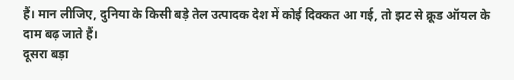हैं। मान लीजिए, दुनिया के किसी बड़े तेल उत्पादक देश में कोई दिक्कत आ गई, तो झट से क्रूड ऑयल के दाम बढ़ जाते हैं।
दूसरा बड़ा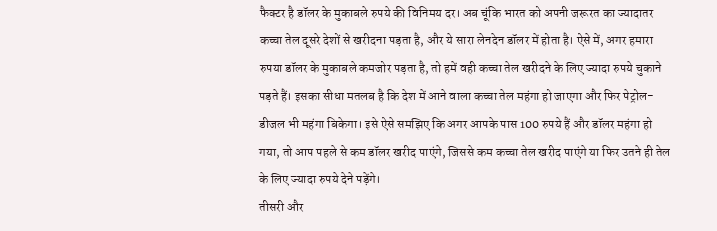फैक्टर है डॉलर के मुकाबले रुपये की विनिमय दर। अब चूंकि भारत को अपनी जरूरत का ज्यादातर कच्चा तेल दूसरे देशों से खरीदना पड़ता है, और ये सारा लेनदेन डॉलर में होता है। ऐसे में, अगर हमारा रुपया डॉलर के मुकाबले कमजोर पड़ता है, तो हमें वही कच्चा तेल खरीदने के लिए ज्यादा रुपये चुकाने पड़ते हैं। इसका सीधा मतलब है कि देश में आने वाला कच्चा तेल महंगा हो जाएगा और फिर पेट्रोल-डीजल भी महंगा बिकेगा। इसे ऐसे समझिए कि अगर आपके पास 100 रुपये हैं और डॉलर महंगा हो गया, तो आप पहले से कम डॉलर खरीद पाएंगे, जिससे कम कच्चा तेल खरीद पाएंगे या फिर उतने ही तेल के लिए ज्यादा रुपये देने पड़ेंगे।
तीसरी और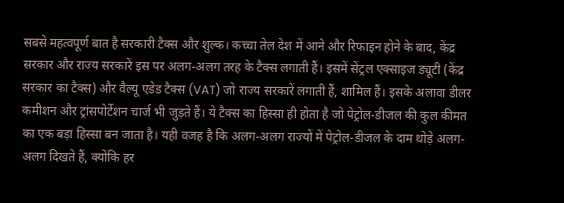सबसे महत्वपूर्ण बात है सरकारी टैक्स और शुल्क। कच्चा तेल देश में आने और रिफाइन होने के बाद, केंद्र सरकार और राज्य सरकारें इस पर अलग-अलग तरह के टैक्स लगाती हैं। इसमें सेंट्रल एक्साइज ड्यूटी (केंद्र सरकार का टैक्स) और वैल्यू एडेड टैक्स (VAT) जो राज्य सरकारें लगाती हैं, शामिल हैं। इसके अलावा डीलर कमीशन और ट्रांसपोर्टेशन चार्ज भी जुड़ते हैं। ये टैक्स का हिस्सा ही होता है जो पेट्रोल-डीजल की कुल कीमत का एक बड़ा हिस्सा बन जाता है। यही वजह है कि अलग-अलग राज्यों में पेट्रोल-डीजल के दाम थोड़े अलग-अलग दिखते हैं, क्योंकि हर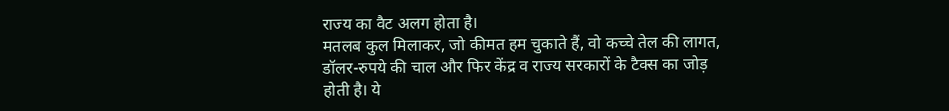राज्य का वैट अलग होता है।
मतलब कुल मिलाकर, जो कीमत हम चुकाते हैं, वो कच्चे तेल की लागत, डॉलर-रुपये की चाल और फिर केंद्र व राज्य सरकारों के टैक्स का जोड़ होती है। ये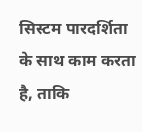सिस्टम पारदर्शिता के साथ काम करता है, ताकि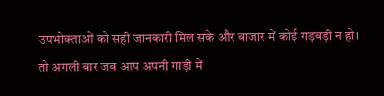उपभोक्ताओं को सही जानकारी मिल सके और बाजार में कोई गड़बड़ी न हो।
तो अगली बार जब आप अपनी गाड़ी में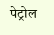पेट्रोल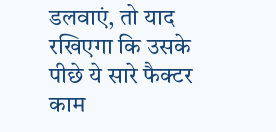डलवाएं, तो याद रखिएगा कि उसके पीछे ये सारे फैक्टर काम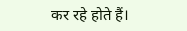कर रहे होते हैं।